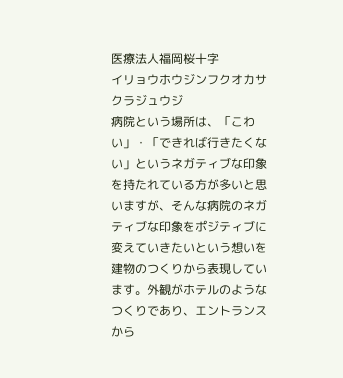医療法人福岡桜十字
イリョウホウジンフクオカサクラジュウジ
病院という場所は、「こわい」・「できれば行きたくない」というネガティブな印象を持たれている方が多いと思いますが、そんな病院のネガティブな印象をポジティブに変えていきたいという想いを建物のつくりから表現しています。外観がホテルのようなつくりであり、エントランスから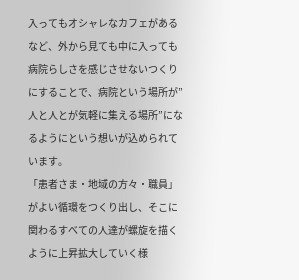入ってもオシャレなカフェがあるなど、外から見ても中に入っても病院らしさを感じさせないつくりにすることで、病院という場所が”人と人とが気軽に集える場所”になるようにという想いが込められています。
「患者さま・地域の方々・職員」がよい循環をつくり出し、そこに関わるすべての人達が螺旋を描くように上昇拡大していく様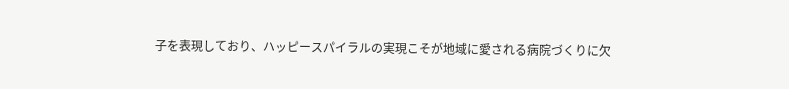子を表現しており、ハッピースパイラルの実現こそが地域に愛される病院づくりに欠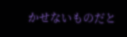かせないものだと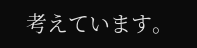考えています。